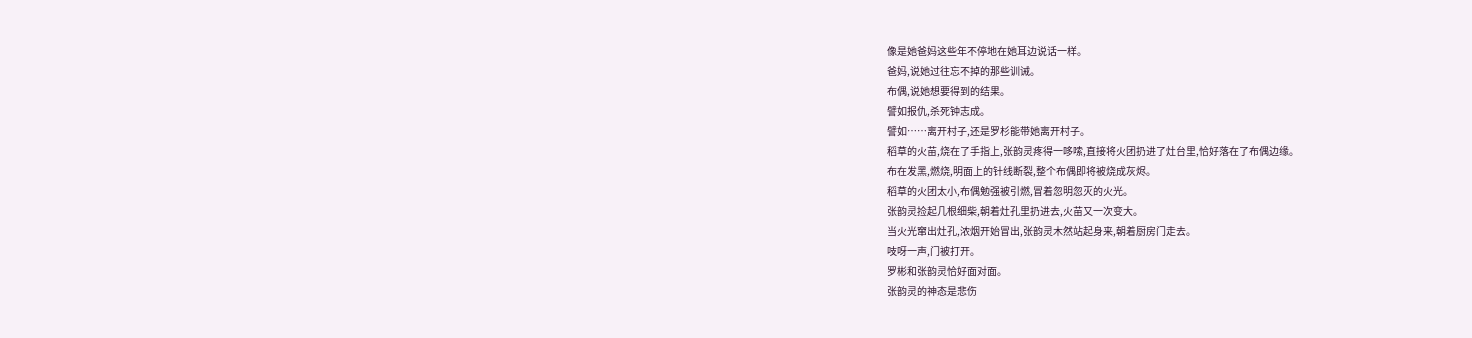像是她爸妈这些年不停地在她耳边说话一样。
爸妈,说她过往忘不掉的那些训诫。
布偶,说她想要得到的结果。
譬如报仇,杀死钟志成。
譬如……离开村子,还是罗杉能带她离开村子。
稻草的火苗,烧在了手指上,张韵灵疼得一哆嗦,直接将火团扔进了灶台里,恰好落在了布偶边缘。
布在发黑,燃烧,明面上的针线断裂,整个布偶即将被烧成灰烬。
稻草的火团太小,布偶勉强被引燃,冒着忽明忽灭的火光。
张韵灵捡起几根细柴,朝着灶孔里扔进去,火苗又一次变大。
当火光窜出灶孔,浓烟开始冒出,张韵灵木然站起身来,朝着厨房门走去。
吱呀一声,门被打开。
罗彬和张韵灵恰好面对面。
张韵灵的神态是悲伤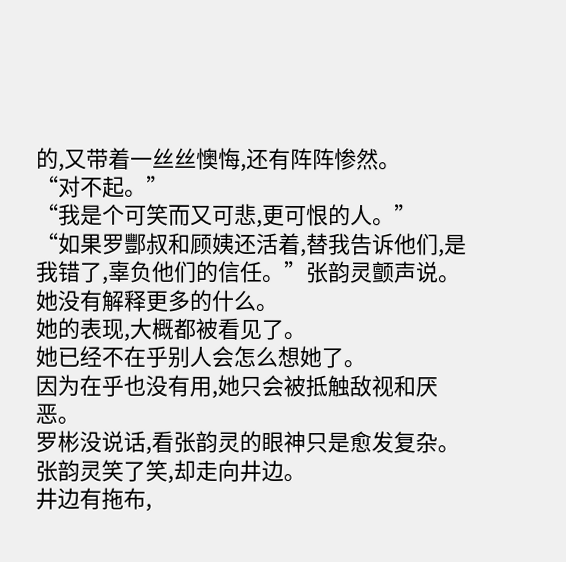的,又带着一丝丝懊悔,还有阵阵惨然。
“对不起。”
“我是个可笑而又可悲,更可恨的人。”
“如果罗酆叔和顾姨还活着,替我告诉他们,是我错了,辜负他们的信任。”张韵灵颤声说。
她没有解释更多的什么。
她的表现,大概都被看见了。
她已经不在乎别人会怎么想她了。
因为在乎也没有用,她只会被抵触敌视和厌恶。
罗彬没说话,看张韵灵的眼神只是愈发复杂。
张韵灵笑了笑,却走向井边。
井边有拖布,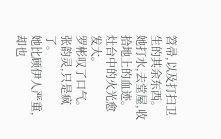笤帚,以及打扫卫生的其余东西。
她打水,去堂屋,收拾地上的血迹。
灶台中的火光愈发大。
罗彬叹了口气。
张韵灵,只是疯了。
她比顾伊人严重,却也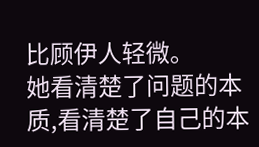比顾伊人轻微。
她看清楚了问题的本质,看清楚了自己的本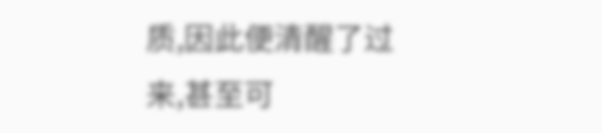质,因此便清醒了过来,甚至可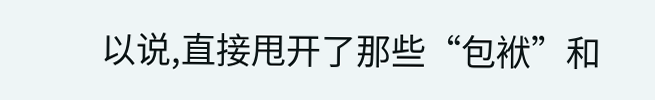以说,直接甩开了那些“包袱”和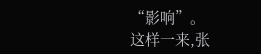“影响”。
这样一来,张